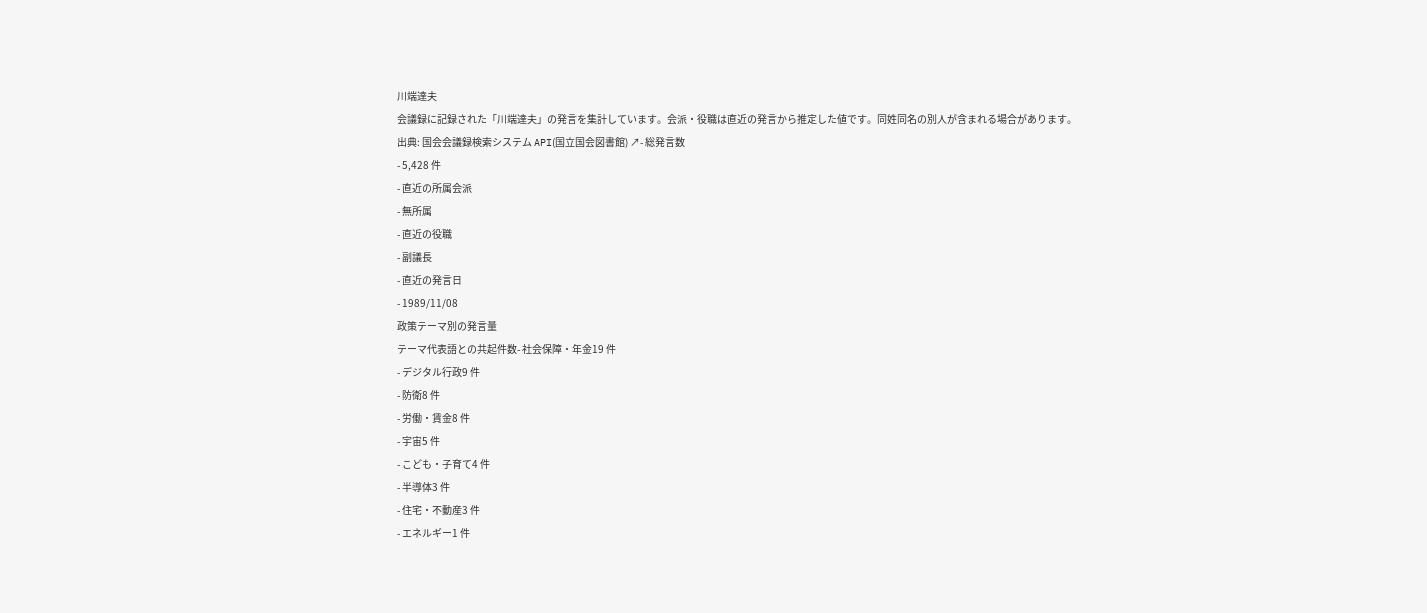川端達夫
会議録に記録された「川端達夫」の発言を集計しています。会派・役職は直近の発言から推定した値です。同姓同名の別人が含まれる場合があります。
出典: 国会会議録検索システム API(国立国会図書館) ↗- 総発言数
- 5,428 件
- 直近の所属会派
- 無所属
- 直近の役職
- 副議長
- 直近の発言日
- 1989/11/08
政策テーマ別の発言量
テーマ代表語との共起件数- 社会保障・年金19 件
- デジタル行政9 件
- 防衛8 件
- 労働・賃金8 件
- 宇宙5 件
- こども・子育て4 件
- 半導体3 件
- 住宅・不動産3 件
- エネルギー1 件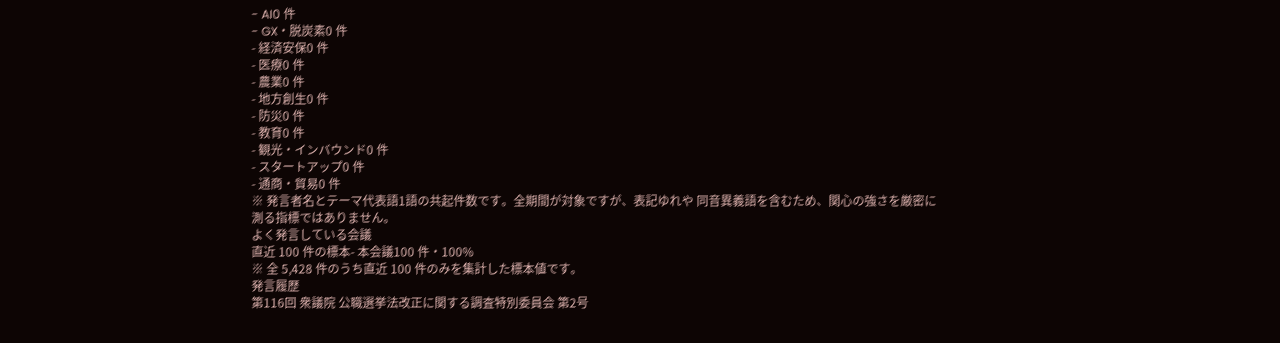- AI0 件
- GX・脱炭素0 件
- 経済安保0 件
- 医療0 件
- 農業0 件
- 地方創生0 件
- 防災0 件
- 教育0 件
- 観光・インバウンド0 件
- スタートアップ0 件
- 通商・貿易0 件
※ 発言者名とテーマ代表語1語の共起件数です。全期間が対象ですが、表記ゆれや 同音異義語を含むため、関心の強さを厳密に測る指標ではありません。
よく発言している会議
直近 100 件の標本- 本会議100 件・100%
※ 全 5,428 件のうち直近 100 件のみを集計した標本値です。
発言履歴
第116回 衆議院 公職選挙法改正に関する調査特別委員会 第2号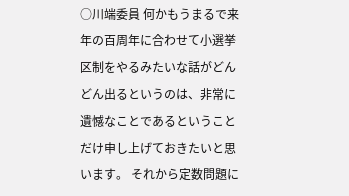○川端委員 何かもうまるで来年の百周年に合わせて小選挙区制をやるみたいな話がどんどん出るというのは、非常に遺憾なことであるということだけ申し上げておきたいと思います。 それから定数問題に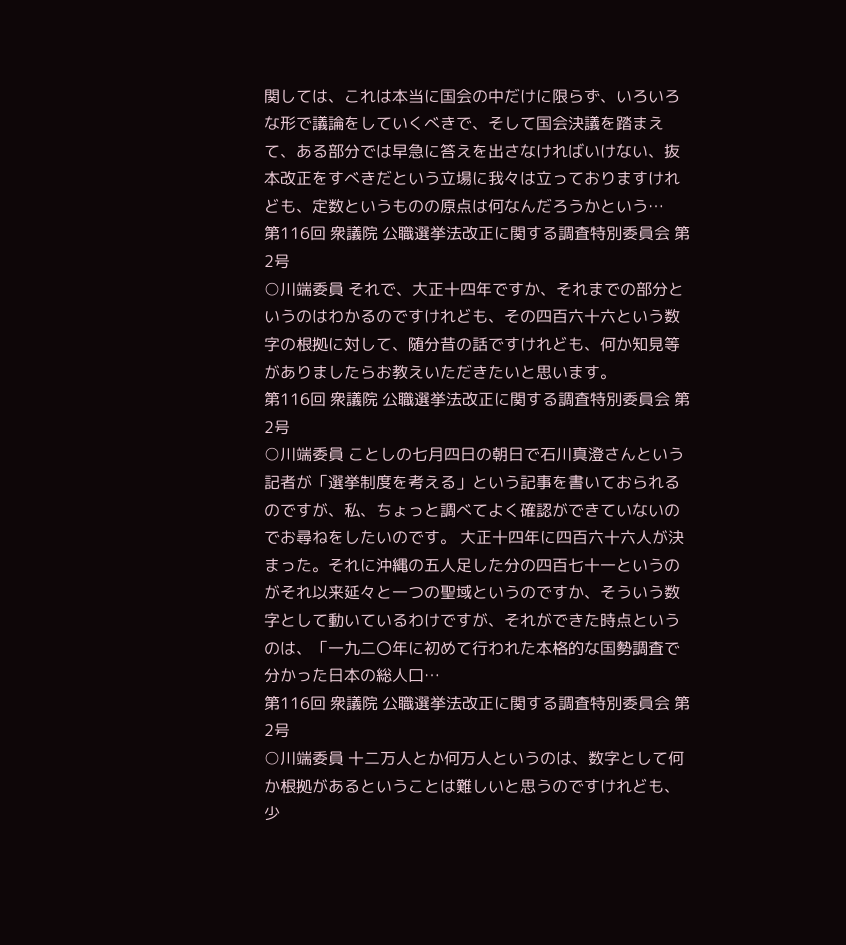関しては、これは本当に国会の中だけに限らず、いろいろな形で議論をしていくべきで、そして国会決議を踏まえて、ある部分では早急に答えを出さなければいけない、抜本改正をすべきだという立場に我々は立っておりますけれども、定数というものの原点は何なんだろうかという…
第116回 衆議院 公職選挙法改正に関する調査特別委員会 第2号
○川端委員 それで、大正十四年ですか、それまでの部分というのはわかるのですけれども、その四百六十六という数字の根拠に対して、随分昔の話ですけれども、何か知見等がありましたらお教えいただきたいと思います。
第116回 衆議院 公職選挙法改正に関する調査特別委員会 第2号
○川端委員 ことしの七月四日の朝日で石川真澄さんという記者が「選挙制度を考える」という記事を書いておられるのですが、私、ちょっと調べてよく確認ができていないのでお尋ねをしたいのです。 大正十四年に四百六十六人が決まった。それに沖縄の五人足した分の四百七十一というのがそれ以来延々と一つの聖域というのですか、そういう数字として動いているわけですが、それができた時点というのは、「一九二〇年に初めて行われた本格的な国勢調査で分かった日本の総人口…
第116回 衆議院 公職選挙法改正に関する調査特別委員会 第2号
○川端委員 十二万人とか何万人というのは、数字として何か根拠があるということは難しいと思うのですけれども、少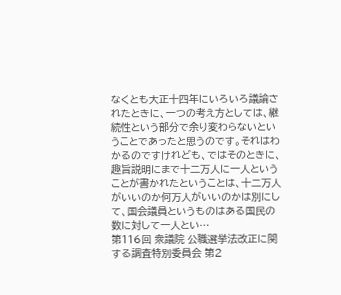なくとも大正十四年にいろいろ議論されたときに、一つの考え方としては、継続性という部分で余り変わらないということであったと思うのです。それはわかるのですけれども、ではそのときに、趣旨説明にまで十二万人に一人ということが書かれたということは、十二万人がいいのか何万人がいいのかは別にして、国会議員というものはある国民の数に対して一人とい…
第116回 衆議院 公職選挙法改正に関する調査特別委員会 第2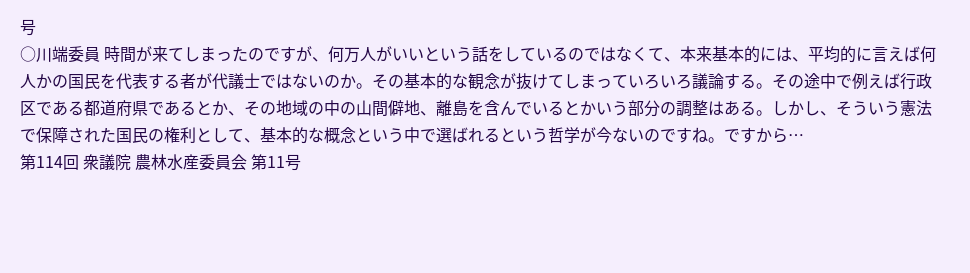号
○川端委員 時間が来てしまったのですが、何万人がいいという話をしているのではなくて、本来基本的には、平均的に言えば何人かの国民を代表する者が代議士ではないのか。その基本的な観念が抜けてしまっていろいろ議論する。その途中で例えば行政区である都道府県であるとか、その地域の中の山間僻地、離島を含んでいるとかいう部分の調整はある。しかし、そういう憲法で保障された国民の権利として、基本的な概念という中で選ばれるという哲学が今ないのですね。ですから…
第114回 衆議院 農林水産委員会 第11号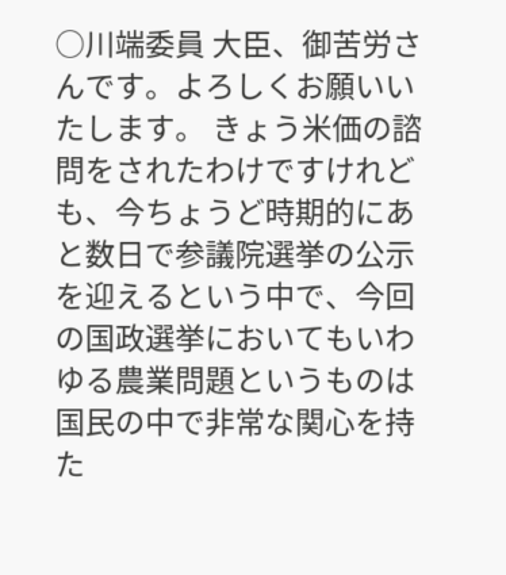○川端委員 大臣、御苦労さんです。よろしくお願いいたします。 きょう米価の諮問をされたわけですけれども、今ちょうど時期的にあと数日で参議院選挙の公示を迎えるという中で、今回の国政選挙においてもいわゆる農業問題というものは国民の中で非常な関心を持た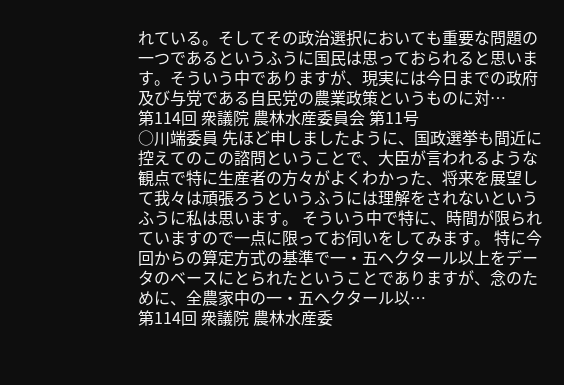れている。そしてその政治選択においても重要な問題の一つであるというふうに国民は思っておられると思います。そういう中でありますが、現実には今日までの政府及び与党である自民党の農業政策というものに対…
第114回 衆議院 農林水産委員会 第11号
○川端委員 先ほど申しましたように、国政選挙も間近に控えてのこの諮問ということで、大臣が言われるような観点で特に生産者の方々がよくわかった、将来を展望して我々は頑張ろうというふうには理解をされないというふうに私は思います。 そういう中で特に、時間が限られていますので一点に限ってお伺いをしてみます。 特に今回からの算定方式の基準で一・五ヘクタール以上をデータのベースにとられたということでありますが、念のために、全農家中の一・五ヘクタール以…
第114回 衆議院 農林水産委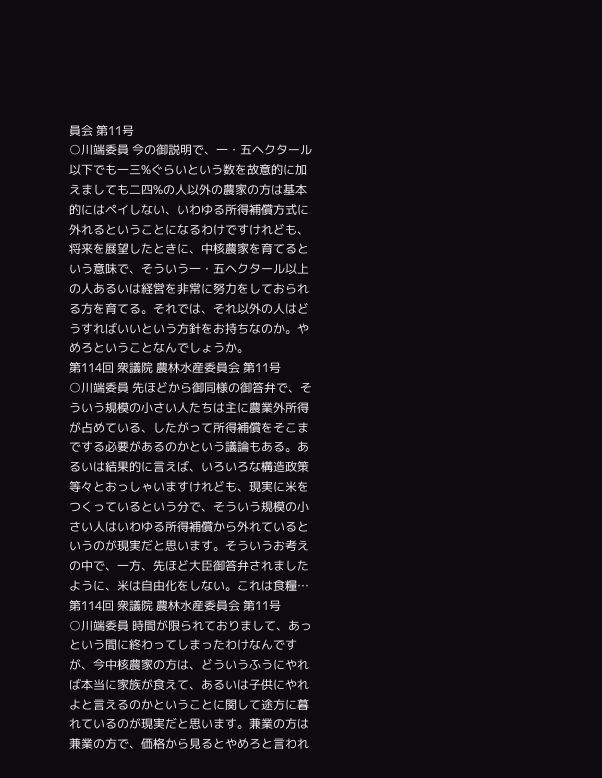員会 第11号
○川端委員 今の御説明で、一・五ヘクタール以下でも一三%ぐらいという数を故意的に加えましても二四%の人以外の農家の方は基本的にはペイしない、いわゆる所得補償方式に外れるということになるわけですけれども、将来を展望したときに、中核農家を育てるという意味で、そういう一・五ヘクタール以上の人あるいは経営を非常に努力をしておられる方を育てる。それでは、それ以外の人はどうすればいいという方針をお持ちなのか。やめろということなんでしょうか。
第114回 衆議院 農林水産委員会 第11号
○川端委員 先ほどから御同様の御答弁で、そういう規模の小さい人たちは主に農業外所得が占めている、したがって所得補償をそこまでする必要があるのかという議論もある。あるいは結果的に言えば、いろいろな構造政策等々とおっしゃいますけれども、現実に米をつくっているという分で、そういう規模の小さい人はいわゆる所得補償から外れているというのが現実だと思います。そういうお考えの中で、一方、先ほど大臣御答弁されましたように、米は自由化をしない。これは食糧…
第114回 衆議院 農林水産委員会 第11号
○川端委員 時間が限られておりまして、あっという間に終わってしまったわけなんですが、今中核農家の方は、どういうふうにやれば本当に家族が食えて、あるいは子供にやれよと言えるのかということに関して途方に暮れているのが現実だと思います。兼業の方は兼業の方で、価格から見るとやめろと言われ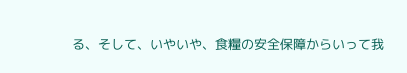る、そして、いやいや、食糧の安全保障からいって我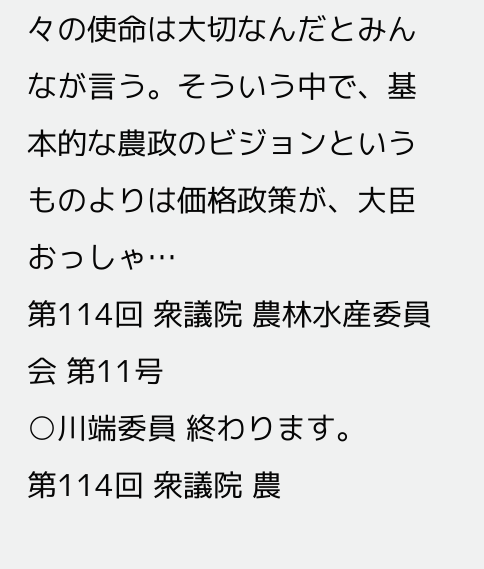々の使命は大切なんだとみんなが言う。そういう中で、基本的な農政のビジョンというものよりは価格政策が、大臣おっしゃ…
第114回 衆議院 農林水産委員会 第11号
○川端委員 終わります。
第114回 衆議院 農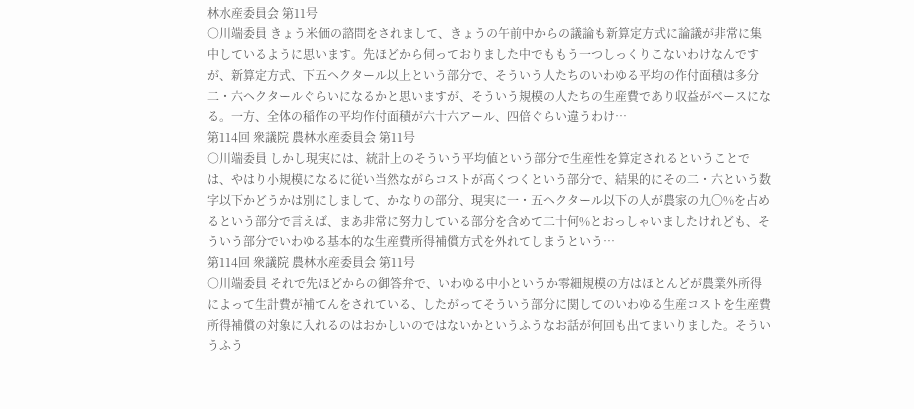林水産委員会 第11号
○川端委員 きょう米価の諮問をされまして、きょうの午前中からの議論も新算定方式に論議が非常に集中しているように思います。先ほどから伺っておりました中でももう一つしっくりこないわけなんですが、新算定方式、下五ヘクタール以上という部分で、そういう人たちのいわゆる平均の作付面積は多分二・六ヘクタールぐらいになるかと思いますが、そういう規模の人たちの生産費であり収益がベースになる。一方、全体の稲作の平均作付面積が六十六アール、四倍ぐらい違うわけ…
第114回 衆議院 農林水産委員会 第11号
○川端委員 しかし現実には、統計上のそういう平均値という部分で生産性を算定されるということでは、やはり小規模になるに従い当然ながらコストが高くつくという部分で、結果的にその二・六という数字以下かどうかは別にしまして、かなりの部分、現実に一・五ヘクタール以下の人が農家の九〇%を占めるという部分で言えば、まあ非常に努力している部分を含めて二十何%とおっしゃいましたけれども、そういう部分でいわゆる基本的な生産費所得補償方式を外れてしまうという…
第114回 衆議院 農林水産委員会 第11号
○川端委員 それで先ほどからの御答弁で、いわゆる中小というか零細規模の方はほとんどが農業外所得によって生計費が補てんをされている、したがってそういう部分に関してのいわゆる生産コストを生産費所得補償の対象に入れるのはおかしいのではないかというふうなお話が何回も出てまいりました。そういうふう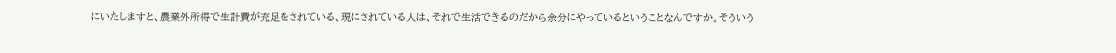にいたしますと、農業外所得で生計費が充足をされている、現にされている人は、それで生活できるのだから余分にやっているということなんですか。そういう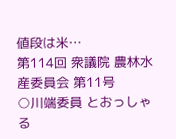値段は米…
第114回 衆議院 農林水産委員会 第11号
○川端委員 とおっしゃる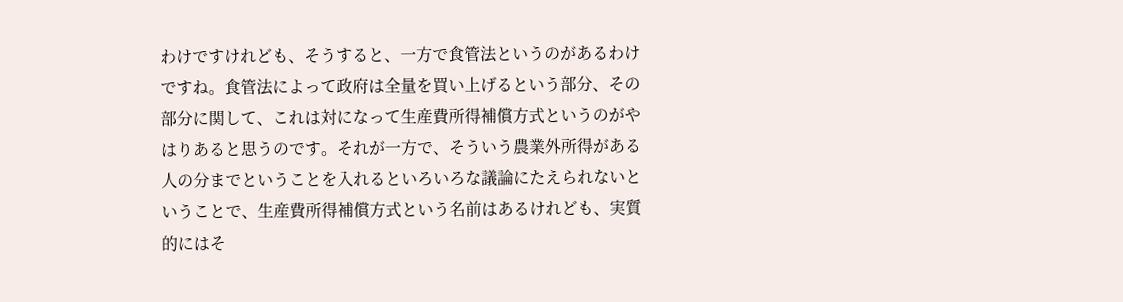わけですけれども、そうすると、一方で食管法というのがあるわけですね。食管法によって政府は全量を買い上げるという部分、その部分に関して、これは対になって生産費所得補償方式というのがやはりあると思うのです。それが一方で、そういう農業外所得がある人の分までということを入れるといろいろな議論にたえられないということで、生産費所得補償方式という名前はあるけれども、実質的にはそ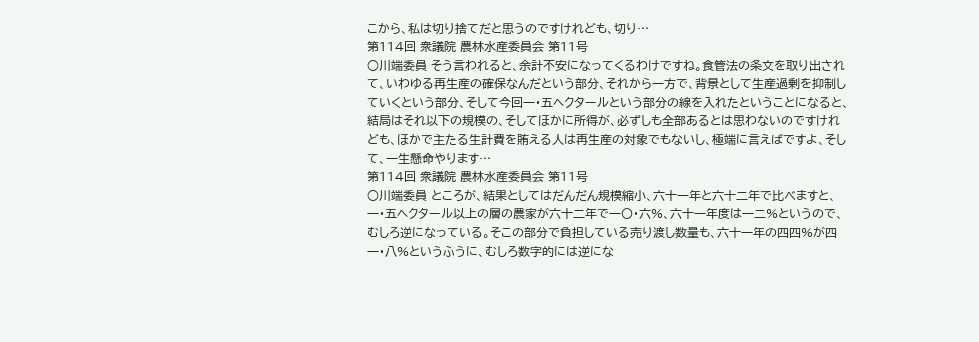こから、私は切り捨てだと思うのですけれども、切り…
第114回 衆議院 農林水産委員会 第11号
○川端委員 そう言われると、余計不安になってくるわけですね。食管法の条文を取り出されて、いわゆる再生産の確保なんだという部分、それから一方で、背景として生産過剰を抑制していくという部分、そして今回一・五ヘクタールという部分の線を入れたということになると、結局はそれ以下の規模の、そしてほかに所得が、必ずしも全部あるとは思わないのですけれども、ほかで主たる生計費を賄える人は再生産の対象でもないし、極端に言えばですよ、そして、一生懸命やります…
第114回 衆議院 農林水産委員会 第11号
○川端委員 ところが、結果としてはだんだん規模縮小、六十一年と六十二年で比べますと、一・五ヘクタール以上の層の農家が六十二年で一〇・六%、六十一年度は一二%というので、むしろ逆になっている。そこの部分で負担している売り渡し数量も、六十一年の四四%が四一・八%というふうに、むしろ数字的には逆にな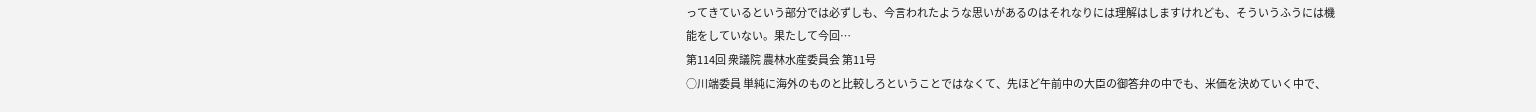ってきているという部分では必ずしも、今言われたような思いがあるのはそれなりには理解はしますけれども、そういうふうには機能をしていない。果たして今回…
第114回 衆議院 農林水産委員会 第11号
○川端委員 単純に海外のものと比較しろということではなくて、先ほど午前中の大臣の御答弁の中でも、米価を決めていく中で、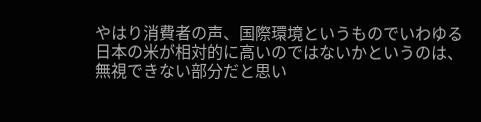やはり消費者の声、国際環境というものでいわゆる日本の米が相対的に高いのではないかというのは、無視できない部分だと思い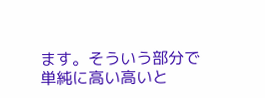ます。そういう部分で単純に高い高いと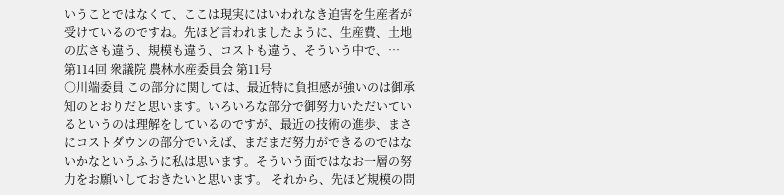いうことではなくて、ここは現実にはいわれなき迫害を生産者が受けているのですね。先ほど言われましたように、生産費、土地の広さも違う、規模も違う、コストも違う、そういう中で、…
第114回 衆議院 農林水産委員会 第11号
○川端委員 この部分に関しては、最近特に負担感が強いのは御承知のとおりだと思います。いろいろな部分で御努力いただいているというのは理解をしているのですが、最近の技術の進歩、まさにコストダウンの部分でいえば、まだまだ努力ができるのではないかなというふうに私は思います。そういう面ではなお一層の努力をお願いしておきたいと思います。 それから、先ほど規模の問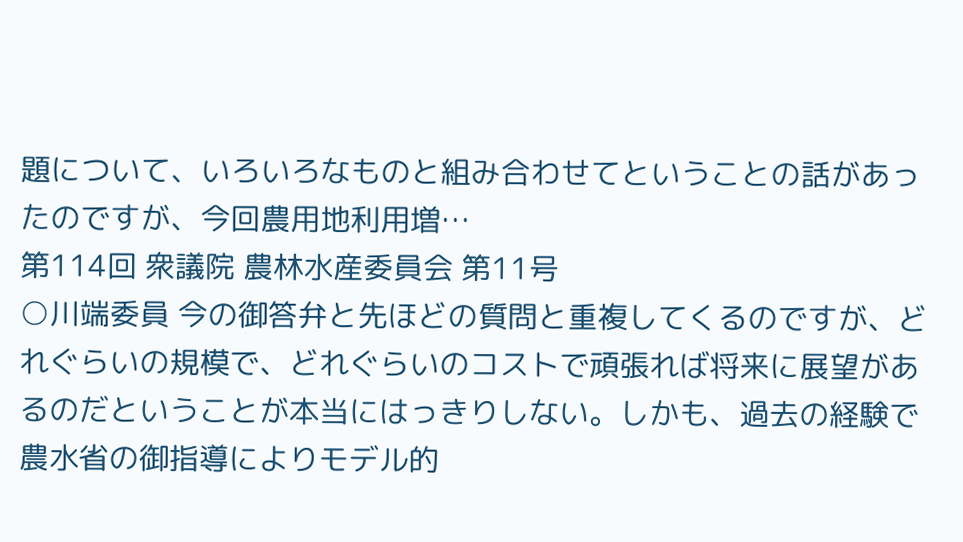題について、いろいろなものと組み合わせてということの話があったのですが、今回農用地利用増…
第114回 衆議院 農林水産委員会 第11号
○川端委員 今の御答弁と先ほどの質問と重複してくるのですが、どれぐらいの規模で、どれぐらいのコストで頑張れば将来に展望があるのだということが本当にはっきりしない。しかも、過去の経験で農水省の御指導によりモデル的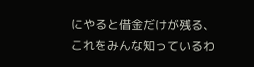にやると借金だけが残る、これをみんな知っているわ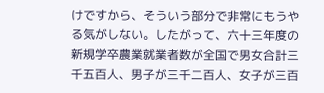けですから、そういう部分で非常にもうやる気がしない。したがって、六十三年度の新規学卒農業就業者数が全国で男女合計三千五百人、男子が三千二百人、女子が三百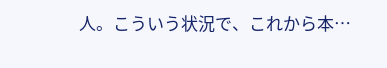人。こういう状況で、これから本…